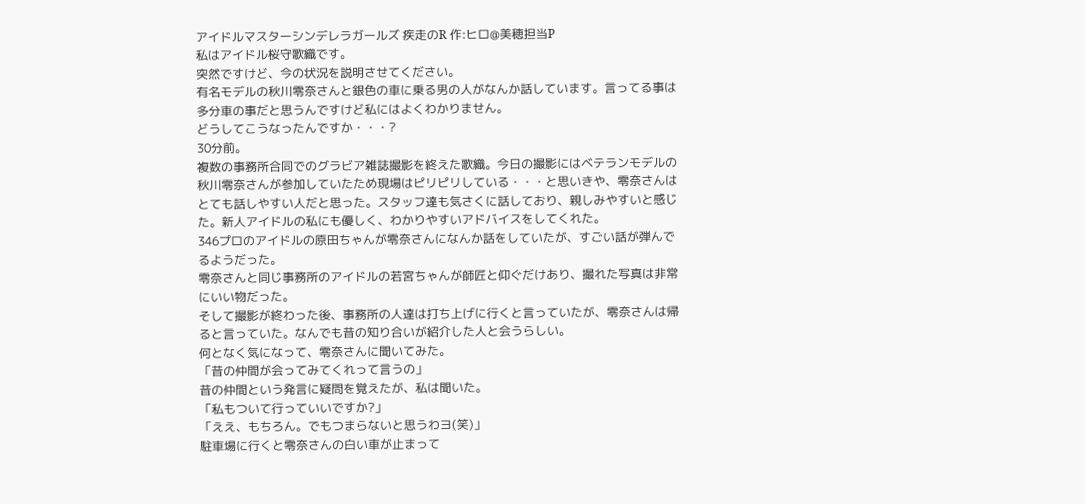アイドルマスターシンデレラガールズ 疾走のR 作:ヒロ@美穂担当P
私はアイドル桜守歌織です。
突然ですけど、今の状況を説明させてください。
有名モデルの秋川零奈さんと銀色の車に乗る男の人がなんか話しています。言ってる事は多分車の事だと思うんですけど私にはよくわかりません。
どうしてこうなったんですか・・・?
30分前。
複数の事務所合同でのグラビア雑誌撮影を終えた歌織。今日の撮影にはベテランモデルの秋川零奈さんが参加していたため現場はピリピリしている・・・と思いきや、零奈さんはとても話しやすい人だと思った。スタッフ達も気さくに話しており、親しみやすいと感じた。新人アイドルの私にも優しく、わかりやすいアドバイスをしてくれた。
346プロのアイドルの原田ちゃんが零奈さんになんか話をしていたが、すごい話が弾んでるようだった。
零奈さんと同じ事務所のアイドルの若宮ちゃんが師匠と仰ぐだけあり、撮れた写真は非常にいい物だった。
そして撮影が終わった後、事務所の人達は打ち上げに行くと言っていたが、零奈さんは帰ると言っていた。なんでも昔の知り合いが紹介した人と会うらしい。
何となく気になって、零奈さんに聞いてみた。
「昔の仲間が会ってみてくれって言うの」
昔の仲間という発言に疑問を覚えたが、私は聞いた。
「私もついて行っていいですか?」
「ええ、もちろん。でもつまらないと思うわヨ(笑)」
駐車場に行くと零奈さんの白い車が止まって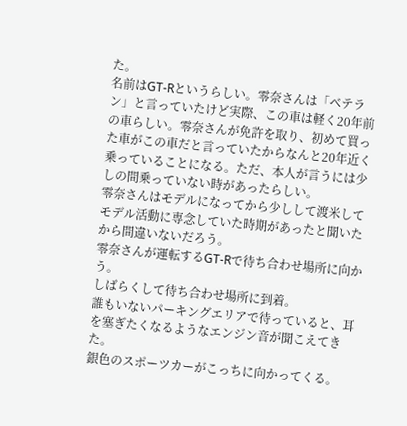た。
名前はGT-Rというらしい。零奈さんは「ベテラン」と言っていたけど実際、この車は軽く20年前の車らしい。零奈さんが免許を取り、初めて買った車がこの車だと言っていたからなんと20年近く乗っていることになる。ただ、本人が言うには少しの間乗っていない時があったらしい。
零奈さんはモデルになってから少しして渡米してモデル活動に専念していた時期があったと聞いたから間違いないだろう。
零奈さんが運転するGT-Rで待ち合わせ場所に向かう。
しばらくして待ち合わせ場所に到着。
誰もいないパーキングエリアで待っていると、耳を塞ぎたくなるようなエンジン音が聞こえてきた。
銀色のスポーツカーがこっちに向かってくる。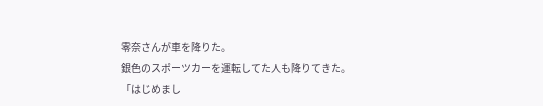零奈さんが車を降りた。
銀色のスポーツカーを運転してた人も降りてきた。
「はじめまし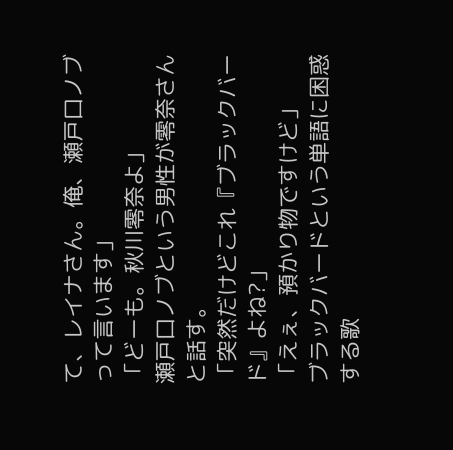て、レイナさん。俺、瀬戸口ノブって言います」
「どーも。秋川零奈よ」
瀬戸口ノブという男性が零奈さんと話す。
「突然だけどこれ『ブラックバード』よね?」
「えぇ、預かり物ですけど」
ブラックバードという単語に困惑する歌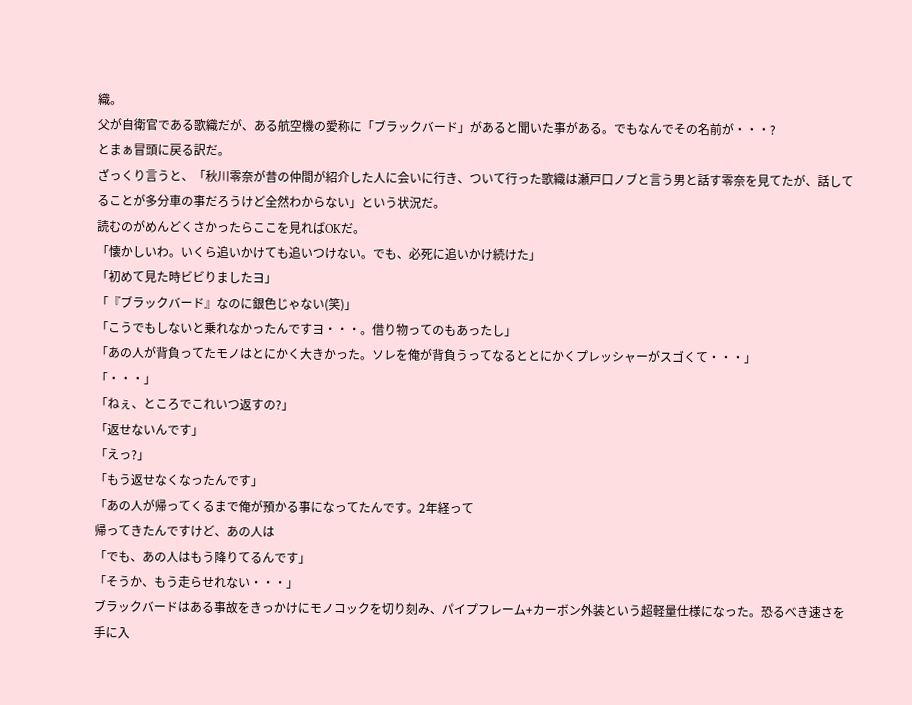織。
父が自衛官である歌織だが、ある航空機の愛称に「ブラックバード」があると聞いた事がある。でもなんでその名前が・・・?
とまぁ冒頭に戻る訳だ。
ざっくり言うと、「秋川零奈が昔の仲間が紹介した人に会いに行き、ついて行った歌織は瀬戸口ノブと言う男と話す零奈を見てたが、話してることが多分車の事だろうけど全然わからない」という状況だ。
読むのがめんどくさかったらここを見ればOKだ。
「懐かしいわ。いくら追いかけても追いつけない。でも、必死に追いかけ続けた」
「初めて見た時ビビりましたヨ」
「『ブラックバード』なのに銀色じゃない(笑)」
「こうでもしないと乗れなかったんですヨ・・・。借り物ってのもあったし」
「あの人が背負ってたモノはとにかく大きかった。ソレを俺が背負うってなるととにかくプレッシャーがスゴくて・・・」
「・・・」
「ねぇ、ところでこれいつ返すの?」
「返せないんです」
「えっ?」
「もう返せなくなったんです」
「あの人が帰ってくるまで俺が預かる事になってたんです。2年経って
帰ってきたんですけど、あの人は
「でも、あの人はもう降りてるんです」
「そうか、もう走らせれない・・・」
ブラックバードはある事故をきっかけにモノコックを切り刻み、パイプフレーム+カーボン外装という超軽量仕様になった。恐るべき速さを手に入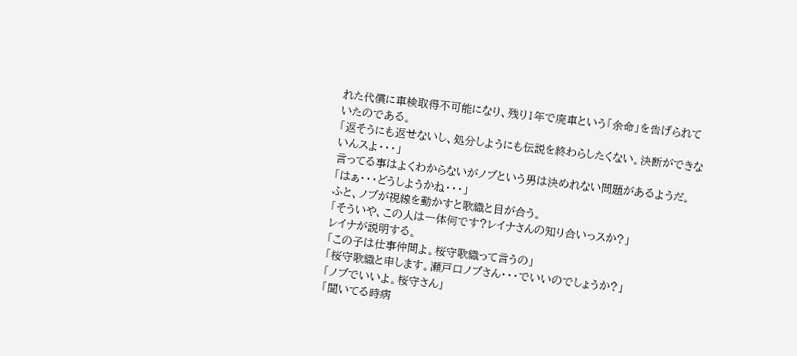れた代償に車検取得不可能になり、残り1年で廃車という「余命」を告げられていたのである。
「返そうにも返せないし、処分しようにも伝説を終わらしたくない。決断ができないんスよ・・・」
言ってる事はよくわからないがノブという男は決めれない問題があるようだ。
「はぁ・・・どうしようかね・・・」
ふと、ノブが視線を動かすと歌織と目が合う。
「そういや、この人は一体何です?レイナさんの知り合いっスか?」
レイナが説明する。
「この子は仕事仲間よ。桜守歌織って言うの」
「桜守歌織と申します。瀬戸口ノブさん・・・でいいのでしょうか?」
「ノブでいいよ。桜守さん」
「聞いてる時病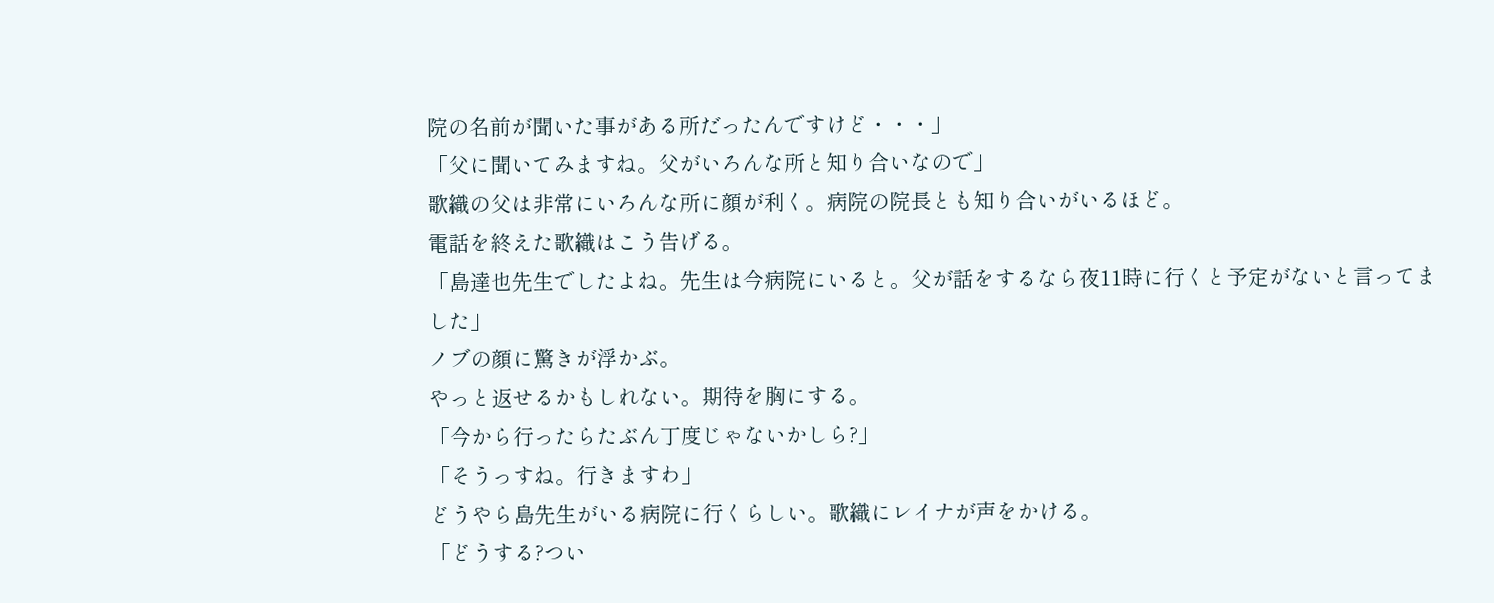院の名前が聞いた事がある所だったんですけど・・・」
「父に聞いてみますね。父がいろんな所と知り合いなので」
歌織の父は非常にいろんな所に顔が利く。病院の院長とも知り合いがいるほど。
電話を終えた歌織はこう告げる。
「島達也先生でしたよね。先生は今病院にいると。父が話をするなら夜11時に行くと予定がないと言ってました」
ノブの顔に驚きが浮かぶ。
やっと返せるかもしれない。期待を胸にする。
「今から行ったらたぶん丁度じゃないかしら?」
「そうっすね。行きますわ」
どうやら島先生がいる病院に行くらしい。歌織にレイナが声をかける。
「どうする?つい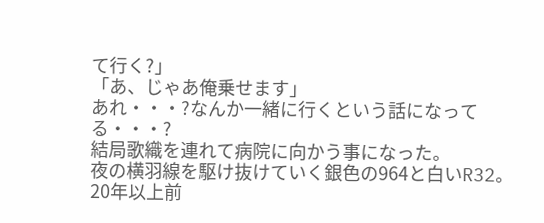て行く?」
「あ、じゃあ俺乗せます」
あれ・・・?なんか一緒に行くという話になってる・・・?
結局歌織を連れて病院に向かう事になった。
夜の横羽線を駆け抜けていく銀色の964と白いR32。
20年以上前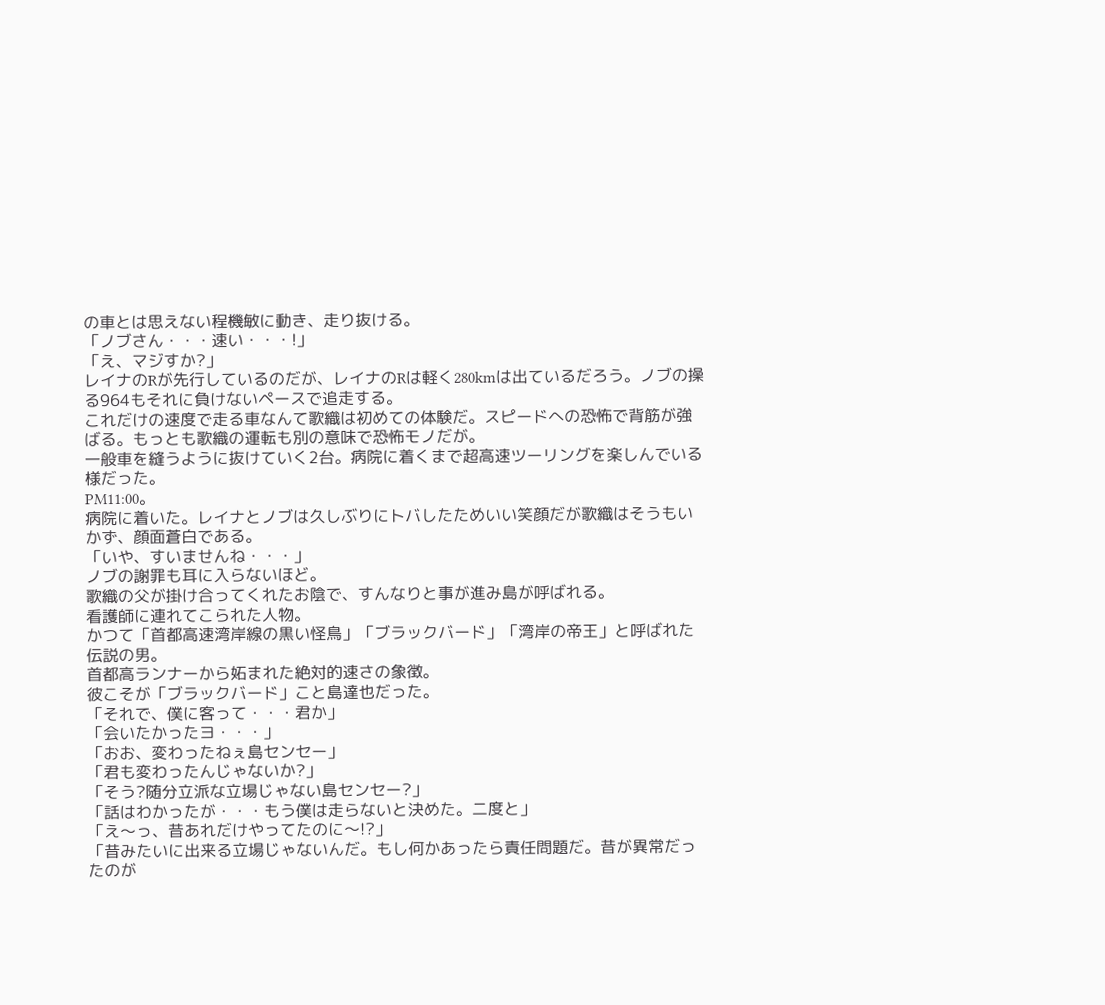の車とは思えない程機敏に動き、走り抜ける。
「ノブさん・・・速い・・・!」
「え、マジすか?」
レイナのRが先行しているのだが、レイナのRは軽く280kmは出ているだろう。ノブの操る964もそれに負けないペースで追走する。
これだけの速度で走る車なんて歌織は初めての体験だ。スピードへの恐怖で背筋が強ばる。もっとも歌織の運転も別の意味で恐怖モノだが。
一般車を縫うように抜けていく2台。病院に着くまで超高速ツーリングを楽しんでいる様だった。
PM11:00。
病院に着いた。レイナとノブは久しぶりにトバしたためいい笑顔だが歌織はそうもいかず、顔面蒼白である。
「いや、すいませんね・・・」
ノブの謝罪も耳に入らないほど。
歌織の父が掛け合ってくれたお陰で、すんなりと事が進み島が呼ばれる。
看護師に連れてこられた人物。
かつて「首都高速湾岸線の黒い怪鳥」「ブラックバード」「湾岸の帝王」と呼ばれた伝説の男。
首都高ランナーから妬まれた絶対的速さの象徴。
彼こそが「ブラックバード」こと島達也だった。
「それで、僕に客って・・・君か」
「会いたかったヨ・・・」
「おお、変わったねぇ島センセー」
「君も変わったんじゃないか?」
「そう?随分立派な立場じゃない島センセー?」
「話はわかったが・・・もう僕は走らないと決めた。二度と」
「え〜っ、昔あれだけやってたのに〜!?」
「昔みたいに出来る立場じゃないんだ。もし何かあったら責任問題だ。昔が異常だったのが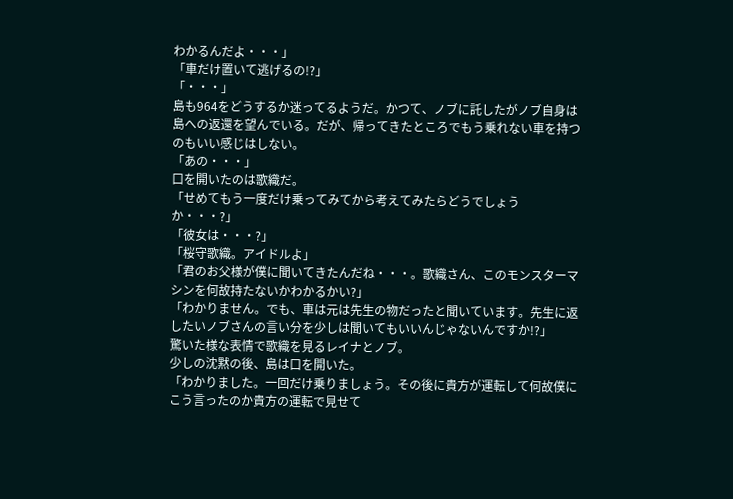わかるんだよ・・・」
「車だけ置いて逃げるの!?」
「・・・」
島も964をどうするか迷ってるようだ。かつて、ノブに託したがノブ自身は島への返還を望んでいる。だが、帰ってきたところでもう乗れない車を持つのもいい感じはしない。
「あの・・・」
口を開いたのは歌織だ。
「せめてもう一度だけ乗ってみてから考えてみたらどうでしょうか・・・?」
「彼女は・・・?」
「桜守歌織。アイドルよ」
「君のお父様が僕に聞いてきたんだね・・・。歌織さん、このモンスターマシンを何故持たないかわかるかい?」
「わかりません。でも、車は元は先生の物だったと聞いています。先生に返したいノブさんの言い分を少しは聞いてもいいんじゃないんですか!?」
驚いた様な表情で歌織を見るレイナとノブ。
少しの沈黙の後、島は口を開いた。
「わかりました。一回だけ乗りましょう。その後に貴方が運転して何故僕にこう言ったのか貴方の運転で見せて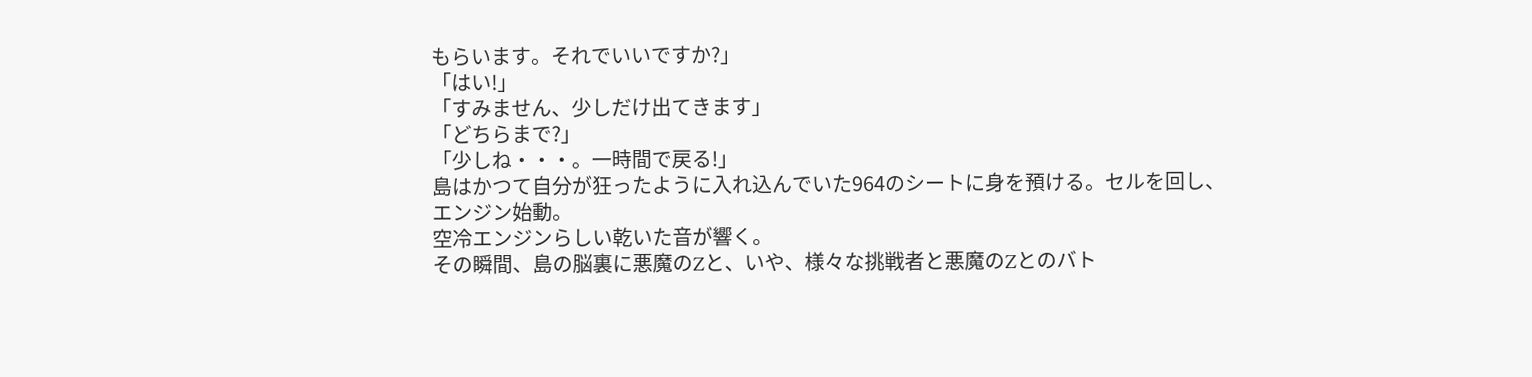もらいます。それでいいですか?」
「はい!」
「すみません、少しだけ出てきます」
「どちらまで?」
「少しね・・・。一時間で戻る!」
島はかつて自分が狂ったように入れ込んでいた964のシートに身を預ける。セルを回し、エンジン始動。
空冷エンジンらしい乾いた音が響く。
その瞬間、島の脳裏に悪魔のZと、いや、様々な挑戦者と悪魔のZとのバト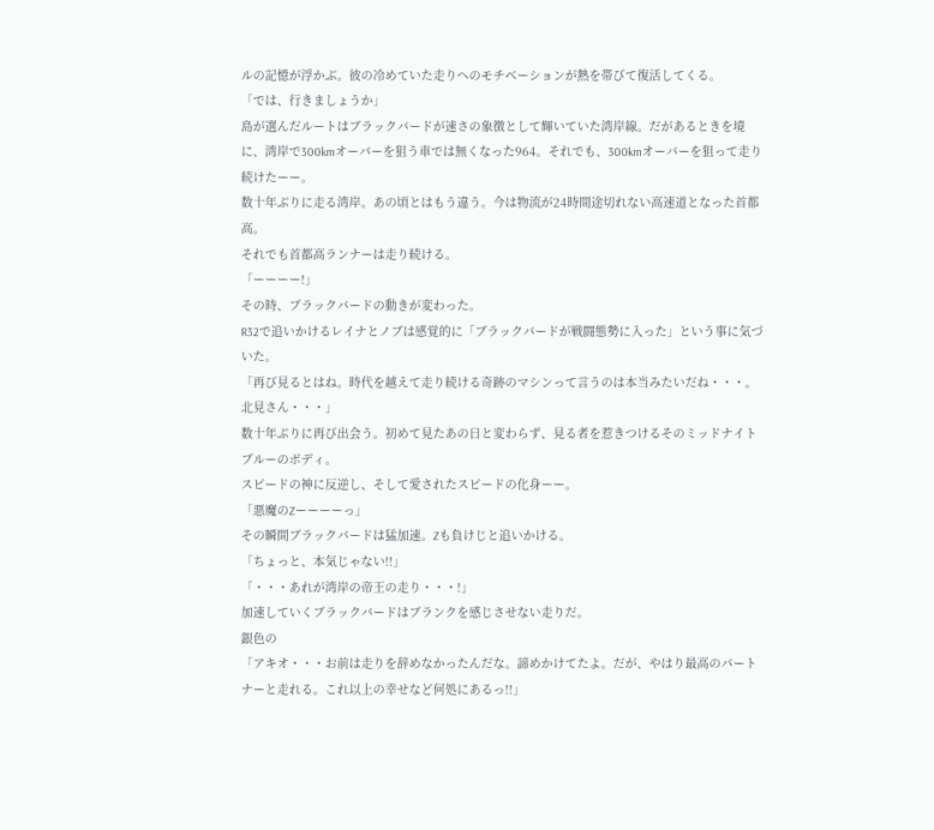ルの記憶が浮かぶ。彼の冷めていた走りへのモチベーションが熱を帯びて復活してくる。
「では、行きましょうか」
島が選んだルートはブラックバードが速さの象徴として輝いていた湾岸線。だがあるときを境に、湾岸で300kmオーバーを狙う車では無くなった964。それでも、300kmオーバーを狙って走り続けたーー。
数十年ぶりに走る湾岸。あの頃とはもう違う。今は物流が24時間途切れない高速道となった首都高。
それでも首都高ランナーは走り続ける。
「ーーーー!」
その時、ブラックバードの動きが変わった。
R32で追いかけるレイナとノブは感覚的に「ブラックバードが戦闘態勢に入った」という事に気づいた。
「再び見るとはね。時代を越えて走り続ける奇跡のマシンって言うのは本当みたいだね・・・。北見さん・・・」
数十年ぶりに再び出会う。初めて見たあの日と変わらず、見る者を惹きつけるそのミッドナイトブルーのボディ。
スピードの神に反逆し、そして愛されたスピードの化身ーー。
「悪魔のZーーーーっ」
その瞬間ブラックバードは猛加速。Zも負けじと追いかける。
「ちょっと、本気じゃない!!」
「・・・あれが湾岸の帝王の走り・・・!」
加速していくブラックバードはブランクを感じさせない走りだ。
銀色の
「アキオ・・・お前は走りを辞めなかったんだな。諦めかけてたよ。だが、やはり最高のパートナーと走れる。これ以上の幸せなど何処にあるっ!!」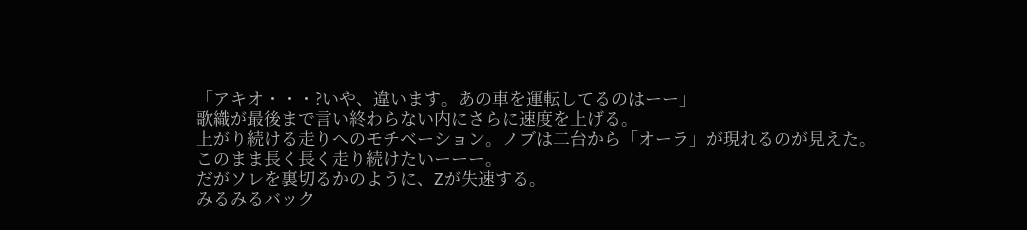「アキオ・・・?いや、違います。あの車を運転してるのはーー」
歌織が最後まで言い終わらない内にさらに速度を上げる。
上がり続ける走りへのモチベーション。ノブは二台から「オーラ」が現れるのが見えた。
このまま長く長く走り続けたいーーー。
だがソレを裏切るかのように、Zが失速する。
みるみるバック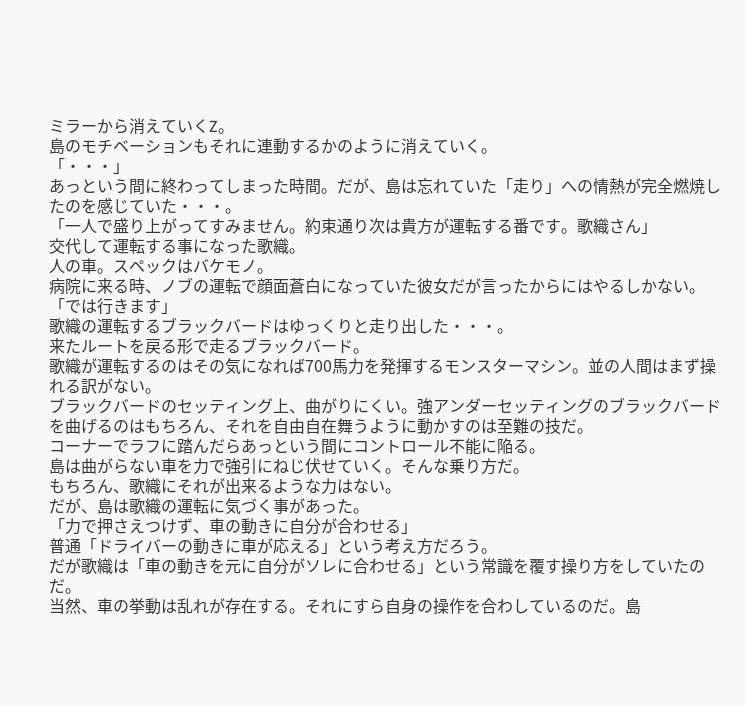ミラーから消えていくZ。
島のモチベーションもそれに連動するかのように消えていく。
「・・・」
あっという間に終わってしまった時間。だが、島は忘れていた「走り」への情熱が完全燃焼したのを感じていた・・・。
「一人で盛り上がってすみません。約束通り次は貴方が運転する番です。歌織さん」
交代して運転する事になった歌織。
人の車。スペックはバケモノ。
病院に来る時、ノブの運転で顔面蒼白になっていた彼女だが言ったからにはやるしかない。
「では行きます」
歌織の運転するブラックバードはゆっくりと走り出した・・・。
来たルートを戻る形で走るブラックバード。
歌織が運転するのはその気になれば700馬力を発揮するモンスターマシン。並の人間はまず操れる訳がない。
ブラックバードのセッティング上、曲がりにくい。強アンダーセッティングのブラックバードを曲げるのはもちろん、それを自由自在舞うように動かすのは至難の技だ。
コーナーでラフに踏んだらあっという間にコントロール不能に陥る。
島は曲がらない車を力で強引にねじ伏せていく。そんな乗り方だ。
もちろん、歌織にそれが出来るような力はない。
だが、島は歌織の運転に気づく事があった。
「力で押さえつけず、車の動きに自分が合わせる」
普通「ドライバーの動きに車が応える」という考え方だろう。
だが歌織は「車の動きを元に自分がソレに合わせる」という常識を覆す操り方をしていたのだ。
当然、車の挙動は乱れが存在する。それにすら自身の操作を合わしているのだ。島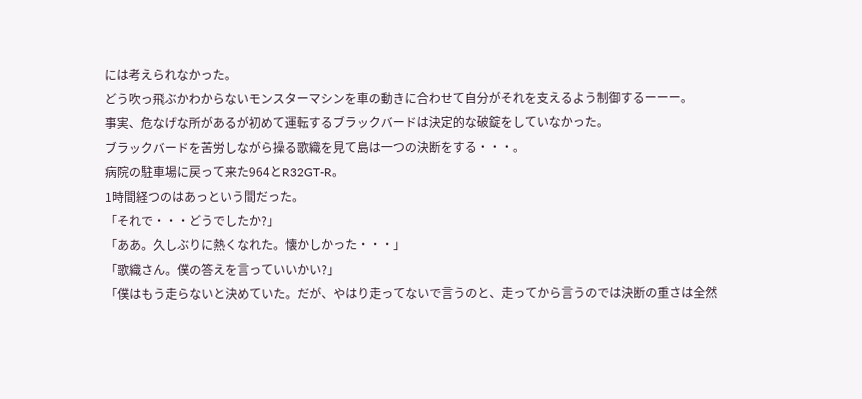には考えられなかった。
どう吹っ飛ぶかわからないモンスターマシンを車の動きに合わせて自分がそれを支えるよう制御するーーー。
事実、危なげな所があるが初めて運転するブラックバードは決定的な破錠をしていなかった。
ブラックバードを苦労しながら操る歌織を見て島は一つの決断をする・・・。
病院の駐車場に戻って来た964とR32GT-R。
1時間経つのはあっという間だった。
「それで・・・どうでしたか?」
「ああ。久しぶりに熱くなれた。懐かしかった・・・」
「歌織さん。僕の答えを言っていいかい?」
「僕はもう走らないと決めていた。だが、やはり走ってないで言うのと、走ってから言うのでは決断の重さは全然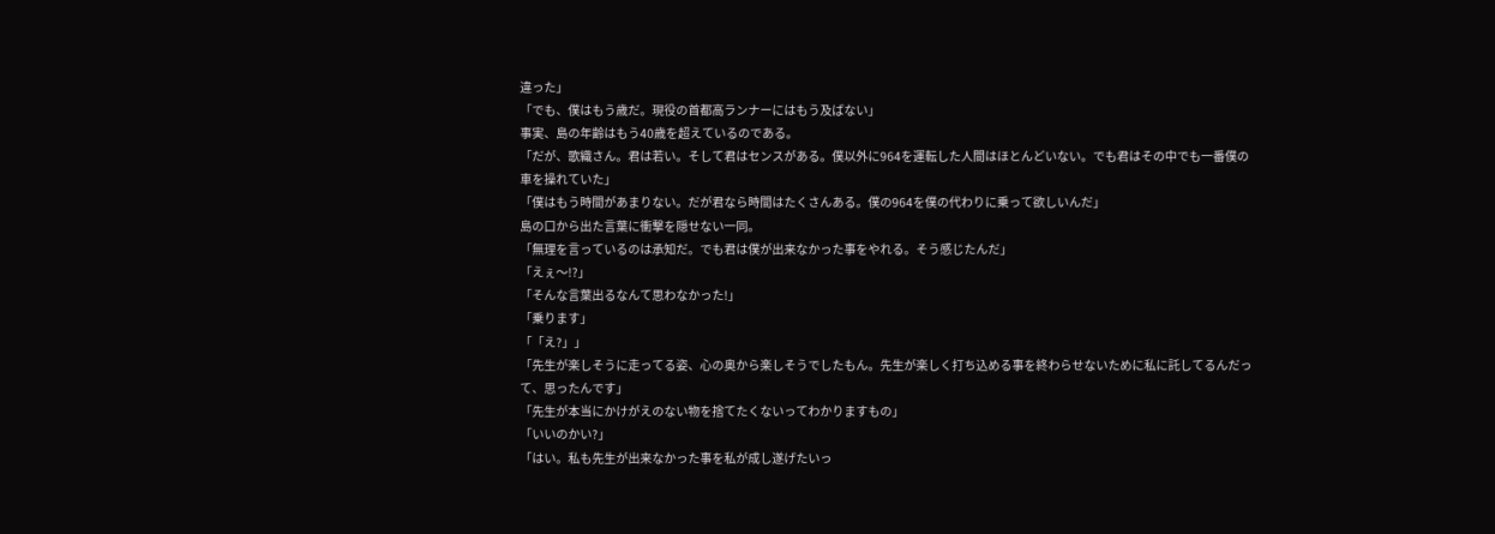違った」
「でも、僕はもう歳だ。現役の首都高ランナーにはもう及ばない」
事実、島の年齢はもう40歳を超えているのである。
「だが、歌織さん。君は若い。そして君はセンスがある。僕以外に964を運転した人間はほとんどいない。でも君はその中でも一番僕の車を操れていた」
「僕はもう時間があまりない。だが君なら時間はたくさんある。僕の964を僕の代わりに乗って欲しいんだ」
島の口から出た言葉に衝撃を隠せない一同。
「無理を言っているのは承知だ。でも君は僕が出来なかった事をやれる。そう感じたんだ」
「えぇ〜!?」
「そんな言葉出るなんて思わなかった!」
「乗ります」
「「え?」」
「先生が楽しそうに走ってる姿、心の奥から楽しそうでしたもん。先生が楽しく打ち込める事を終わらせないために私に託してるんだって、思ったんです」
「先生が本当にかけがえのない物を捨てたくないってわかりますもの」
「いいのかい?」
「はい。私も先生が出来なかった事を私が成し遂げたいっ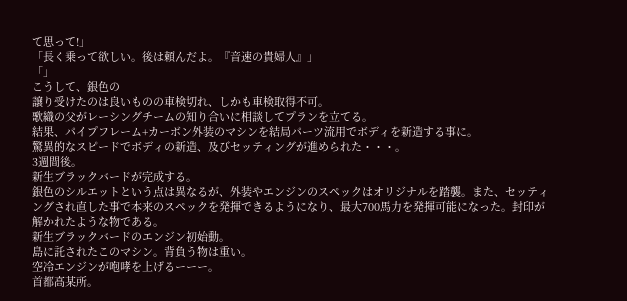て思って!」
「長く乗って欲しい。後は頼んだよ。『音速の貴婦人』」
「」
こうして、銀色の
譲り受けたのは良いものの車検切れ、しかも車検取得不可。
歌織の父がレーシングチームの知り合いに相談してプランを立てる。
結果、パイプフレーム+カーボン外装のマシンを結局パーツ流用でボディを新造する事に。
驚異的なスピードでボディの新造、及びセッティングが進められた・・・。
3週間後。
新生ブラックバードが完成する。
銀色のシルエットという点は異なるが、外装やエンジンのスペックはオリジナルを踏襲。また、セッティングされ直した事で本来のスペックを発揮できるようになり、最大700馬力を発揮可能になった。封印が解かれたような物である。
新生ブラックバードのエンジン初始動。
島に託されたこのマシン。背負う物は重い。
空冷エンジンが咆哮を上げるーーー。
首都高某所。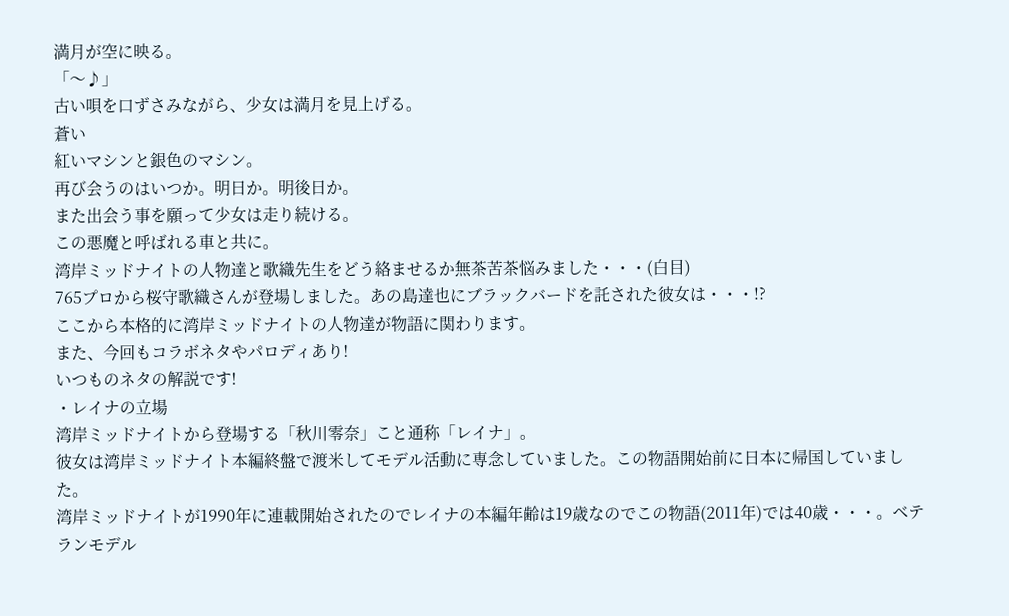満月が空に映る。
「〜♪」
古い唄を口ずさみながら、少女は満月を見上げる。
蒼い
紅いマシンと銀色のマシン。
再び会うのはいつか。明日か。明後日か。
また出会う事を願って少女は走り続ける。
この悪魔と呼ばれる車と共に。
湾岸ミッドナイトの人物達と歌織先生をどう絡ませるか無茶苦茶悩みました・・・(白目)
765プロから桜守歌織さんが登場しました。あの島達也にブラックバードを託された彼女は・・・!?
ここから本格的に湾岸ミッドナイトの人物達が物語に関わります。
また、今回もコラボネタやパロディあり!
いつものネタの解説です!
・レイナの立場
湾岸ミッドナイトから登場する「秋川零奈」こと通称「レイナ」。
彼女は湾岸ミッドナイト本編終盤で渡米してモデル活動に専念していました。この物語開始前に日本に帰国していました。
湾岸ミッドナイトが1990年に連載開始されたのでレイナの本編年齢は19歳なのでこの物語(2011年)では40歳・・・。ベテランモデル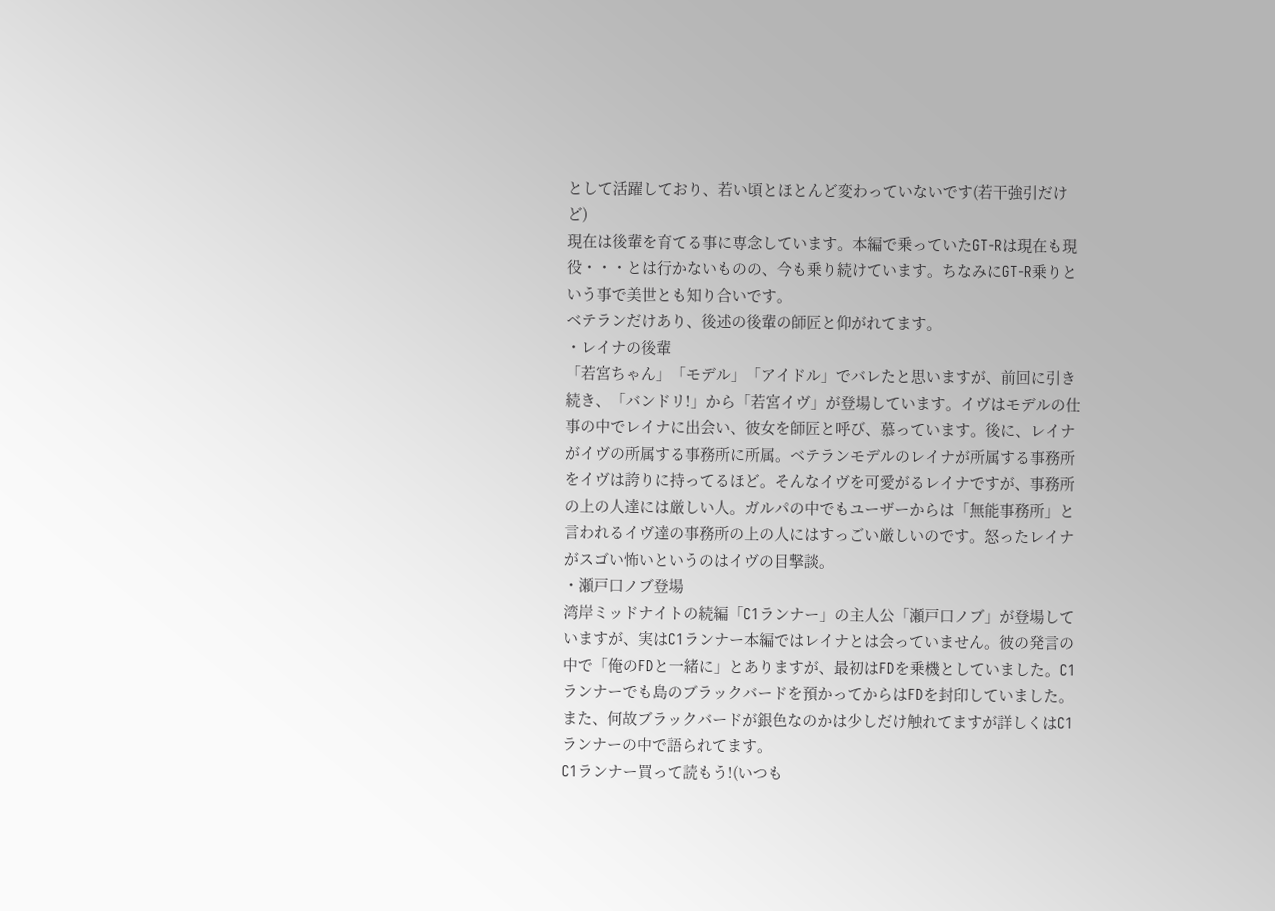として活躍しており、若い頃とほとんど変わっていないです(若干強引だけど)
現在は後輩を育てる事に専念しています。本編で乗っていたGT-Rは現在も現役・・・とは行かないものの、今も乗り続けています。ちなみにGT-R乗りという事で美世とも知り合いです。
ベテランだけあり、後述の後輩の師匠と仰がれてます。
・レイナの後輩
「若宮ちゃん」「モデル」「アイドル」でバレたと思いますが、前回に引き続き、「バンドリ!」から「若宮イヴ」が登場しています。イヴはモデルの仕事の中でレイナに出会い、彼女を師匠と呼び、慕っています。後に、レイナがイヴの所属する事務所に所属。ベテランモデルのレイナが所属する事務所をイヴは誇りに持ってるほど。そんなイヴを可愛がるレイナですが、事務所の上の人達には厳しい人。ガルパの中でもユーザーからは「無能事務所」と言われるイヴ達の事務所の上の人にはすっごい厳しいのです。怒ったレイナがスゴい怖いというのはイヴの目撃談。
・瀬戸口ノブ登場
湾岸ミッドナイトの続編「C1ランナー」の主人公「瀬戸口ノブ」が登場していますが、実はC1ランナー本編ではレイナとは会っていません。彼の発言の中で「俺のFDと一緒に」とありますが、最初はFDを乗機としていました。C1ランナーでも島のブラックバードを預かってからはFDを封印していました。また、何故ブラックバードが銀色なのかは少しだけ触れてますが詳しくはC1ランナーの中で語られてます。
C1ランナー買って読もう!(いつも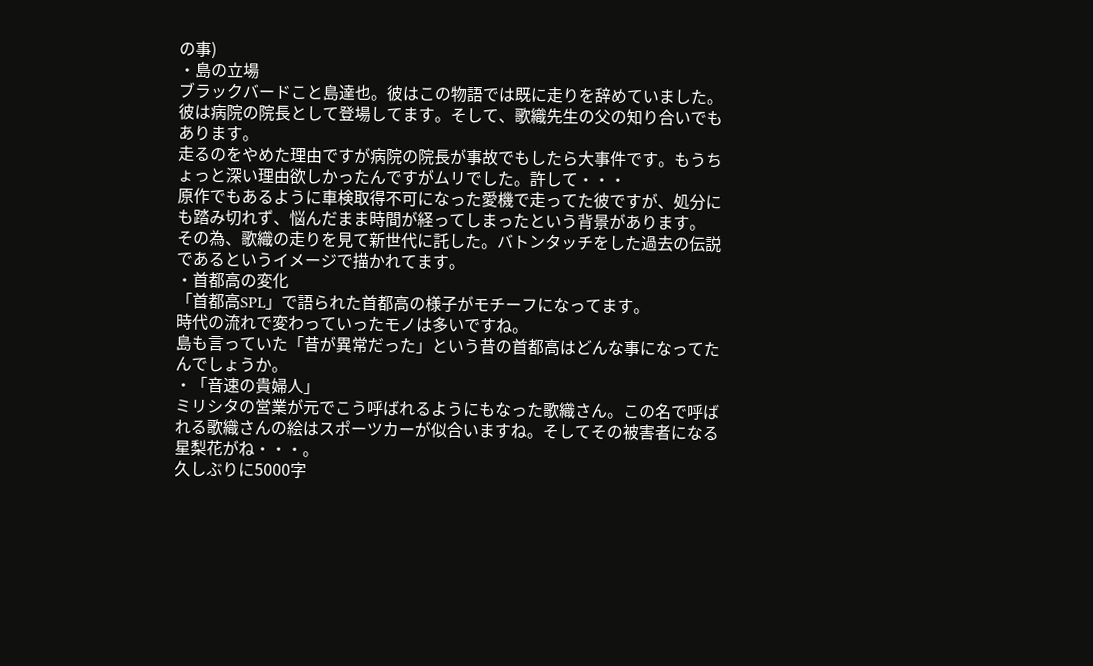の事)
・島の立場
ブラックバードこと島達也。彼はこの物語では既に走りを辞めていました。彼は病院の院長として登場してます。そして、歌織先生の父の知り合いでもあります。
走るのをやめた理由ですが病院の院長が事故でもしたら大事件です。もうちょっと深い理由欲しかったんですがムリでした。許して・・・
原作でもあるように車検取得不可になった愛機で走ってた彼ですが、処分にも踏み切れず、悩んだまま時間が経ってしまったという背景があります。
その為、歌織の走りを見て新世代に託した。バトンタッチをした過去の伝説であるというイメージで描かれてます。
・首都高の変化
「首都高SPL」で語られた首都高の様子がモチーフになってます。
時代の流れで変わっていったモノは多いですね。
島も言っていた「昔が異常だった」という昔の首都高はどんな事になってたんでしょうか。
・「音速の貴婦人」
ミリシタの営業が元でこう呼ばれるようにもなった歌織さん。この名で呼ばれる歌織さんの絵はスポーツカーが似合いますね。そしてその被害者になる星梨花がね・・・。
久しぶりに5000字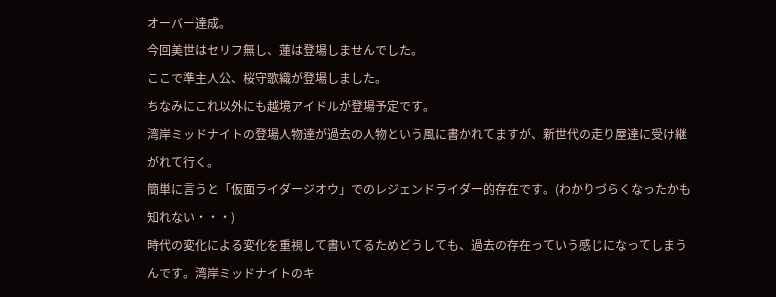オーバー達成。
今回美世はセリフ無し、蓮は登場しませんでした。
ここで準主人公、桜守歌織が登場しました。
ちなみにこれ以外にも越境アイドルが登場予定です。
湾岸ミッドナイトの登場人物達が過去の人物という風に書かれてますが、新世代の走り屋達に受け継がれて行く。
簡単に言うと「仮面ライダージオウ」でのレジェンドライダー的存在です。(わかりづらくなったかも知れない・・・)
時代の変化による変化を重視して書いてるためどうしても、過去の存在っていう感じになってしまうんです。湾岸ミッドナイトのキ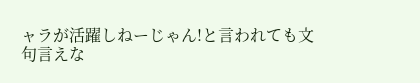ャラが活躍しねーじゃん!と言われても文句言えな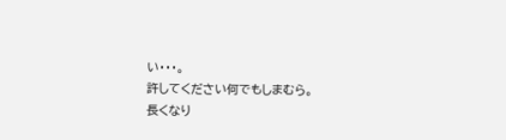い・・・。
許してください何でもしまむら。
長くなり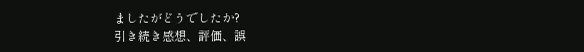ましたがどうでしたか?
引き続き感想、評価、誤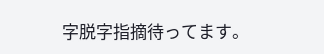字脱字指摘待ってます。